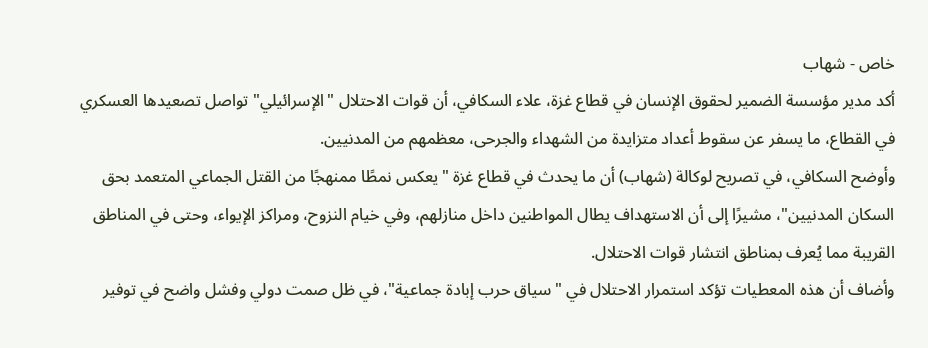خاص - شهاب
أكد مدير مؤسسة الضمير لحقوق الإنسان في قطاع غزة، علاء السكافي، أن قوات الاحتلال "الإسرائيلي" تواصل تصعيدها العسكري في القطاع، ما يسفر عن سقوط أعداد متزايدة من الشهداء والجرحى، معظمهم من المدنيين.
وأوضح السكافي، في تصريح لوكالة (شهاب) أن ما يحدث في قطاع غزة "يعكس نمطًا ممنهجًا من القتل الجماعي المتعمد بحق السكان المدنيين"، مشيرًا إلى أن الاستهداف يطال المواطنين داخل منازلهم، وفي خيام النزوح، ومراكز الإيواء، وحتى في المناطق القريبة مما يُعرف بمناطق انتشار قوات الاحتلال.
وأضاف أن هذه المعطيات تؤكد استمرار الاحتلال في "سياق حرب إبادة جماعية"، في ظل صمت دولي وفشل واضح في توفير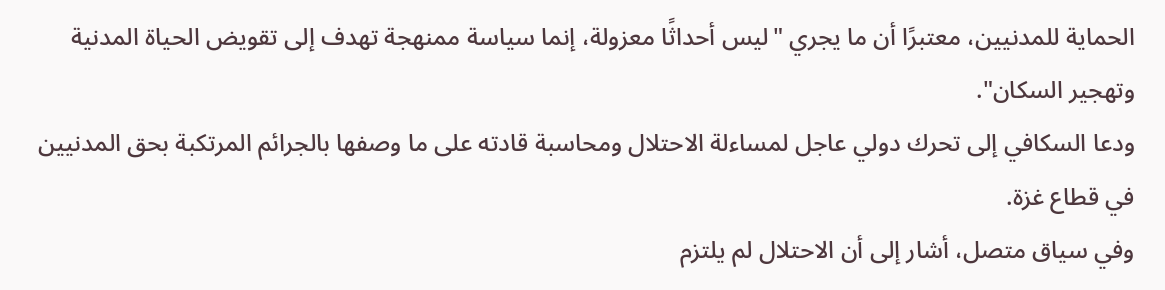الحماية للمدنيين، معتبرًا أن ما يجري "ليس أحداثًا معزولة، إنما سياسة ممنهجة تهدف إلى تقويض الحياة المدنية وتهجير السكان".
ودعا السكافي إلى تحرك دولي عاجل لمساءلة الاحتلال ومحاسبة قادته على ما وصفها بالجرائم المرتكبة بحق المدنيين في قطاع غزة.
وفي سياق متصل، أشار إلى أن الاحتلال لم يلتزم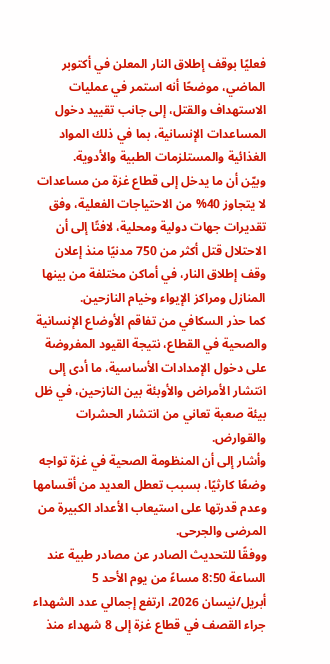فعليًا بوقف إطلاق النار المعلن في أكتوبر الماضي، موضحًا أنه استمر في عمليات الاستهداف والقتل، إلى جانب تقييد دخول المساعدات الإنسانية، بما في ذلك المواد الغذائية والمستلزمات الطبية والأدوية.
وبيّن أن ما يدخل إلى قطاع غزة من مساعدات لا يتجاوز 40% من الاحتياجات الفعلية، وفق تقديرات جهات دولية ومحلية، لافتًا إلى أن الاحتلال قتل أكثر من 750 مدنيًا منذ إعلان وقف إطلاق النار، في أماكن مختلفة من بينها المنازل ومراكز الإيواء وخيام النازحين.
كما حذر السكافي من تفاقم الأوضاع الإنسانية والصحية في القطاع، نتيجة القيود المفروضة على دخول الإمدادات الأساسية، ما أدى إلى انتشار الأمراض والأوبئة بين النازحين، في ظل بيئة صعبة تعاني من انتشار الحشرات والقوارض.
وأشار إلى أن المنظومة الصحية في غزة تواجه وضعًا كارثيًا، بسبب تعطل العديد من أقسامها وعدم قدرتها على استيعاب الأعداد الكبيرة من المرضى والجرحى.
ووفقًا للتحديث الصادر عن مصادر طبية عند الساعة 8:50 مساءً من يوم الأحد 5 أبريل/نيسان 2026، ارتفع إجمالي عدد الشهداء جراء القصف في قطاع غزة إلى 8 شهداء منذ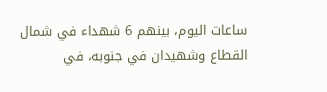ساعات اليوم، بينهم 6 شهداء في شمال القطاع وشهيدان في جنوبه، في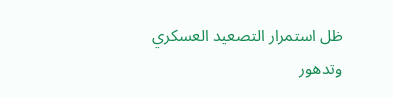ظل استمرار التصعيد العسكري وتدهور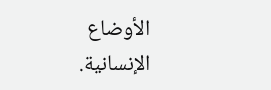الأوضاع الإنسانية.